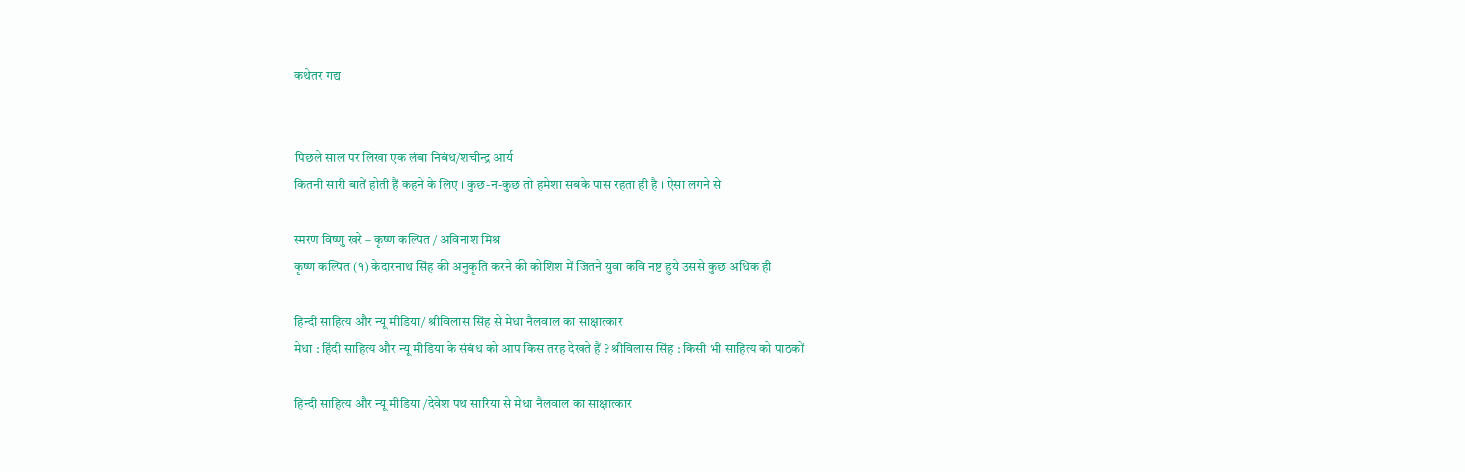कथेतर गद्य


पिछले साल पर लिखा एक लंबा निबंध/शचीन्द्र आर्य
कितनी सारी बातें होती हैं कहने के लिए । कुछ-न-कुछ तो हमेशा सबके पास रहता ही है । ऐसा लगने से

स्मरण विष्णु खरे – कृष्ण कल्पित / अविनाश मिश्र
कृष्ण कल्पित (१) केदारनाथ सिंह की अनुकृति करने की कोशिश में जितने युवा कवि नष्ट हुये उससे कुछ अधिक ही

हिन्दी साहित्य और न्यू मीडिया/ श्रीविलास सिंह से मेधा नैलवाल का साक्षात्कार
मेधा : हिंदी साहित्य और न्यू मीडिया के संबंध को आप किस तरह देखते हैं ? श्रीविलास सिंह : किसी भी साहित्य को पाठकों

हिन्दी साहित्य और न्यू मीडिया /देवेश पथ सारिया से मेधा नैलवाल का साक्षात्कार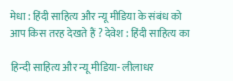मेधा : हिंदी साहित्य और न्यू मीडिया के संबंध को आप किस तरह देखते हैं ? देवेश : हिंदी साहित्य का

हिन्दी साहित्य और न्यू मीडिया- लीलाधर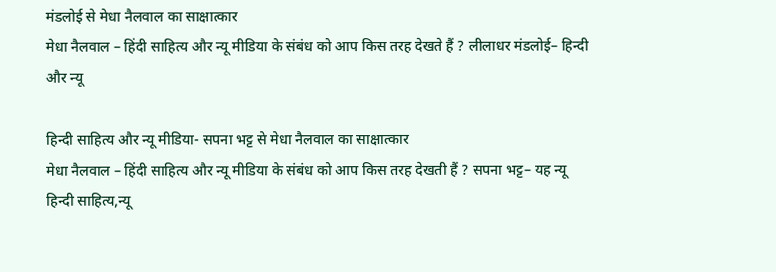मंडलोई से मेधा नैलवाल का साक्षात्कार
मेधा नैलवाल – हिंदी साहित्य और न्यू मीडिया के संबंध को आप किस तरह देखते हैं ? लीलाधर मंडलोई– हिन्दी और न्यू

हिन्दी साहित्य और न्यू मीडिया- सपना भट्ट से मेधा नैलवाल का साक्षात्कार
मेधा नैलवाल – हिंदी साहित्य और न्यू मीडिया के संबंध को आप किस तरह देखती हैं ? सपना भट्ट– यह न्यू
हिन्दी साहित्य,न्यू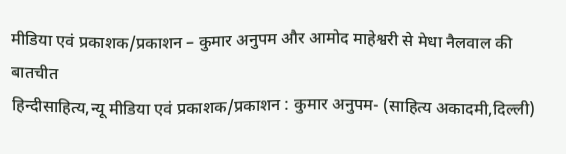मीडिया एवं प्रकाशक/प्रकाशन – कुमार अनुपम और आमोद माहेश्वरी से मेधा नैलवाल की बातचीत
हिन्दीसाहित्य,न्यू मीडिया एवं प्रकाशक/प्रकाशन : कुमार अनुपम- (साहित्य अकादमी,दिल्ली)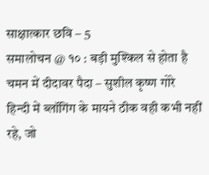साक्षात्कार छवि – 5
समालोचन @ १० : बड़ी मुश्किल से होता है चमन में दीदावर पैदा – सुशील कृष्ण गोरे
हिन्दी में ब्लॉगिंग के मायने ठीक वही कभी नहीं रहे, जो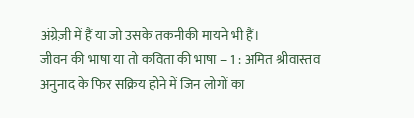अंग्रेज़ी में हैं या जो उसके तकनीकी मायने भी हैं।
जीवन की भाषा या तो कविता की भाषा – 1 : अमित श्रीवास्तव
अनुनाद के फिर सक्रिय होने में जिन लोगों का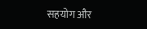सहयोग और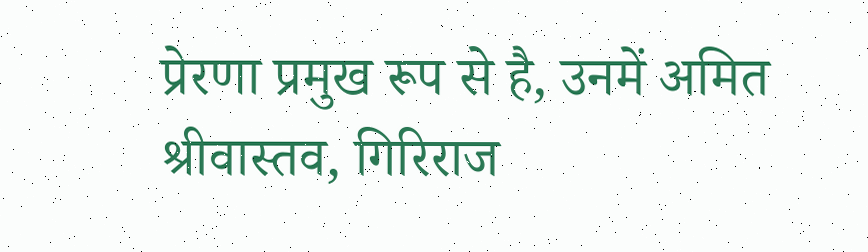प्रेरणा प्रमुख रूप से है, उनमें अमित श्रीवास्तव, गिरिराज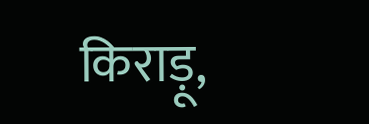किराड़ू,